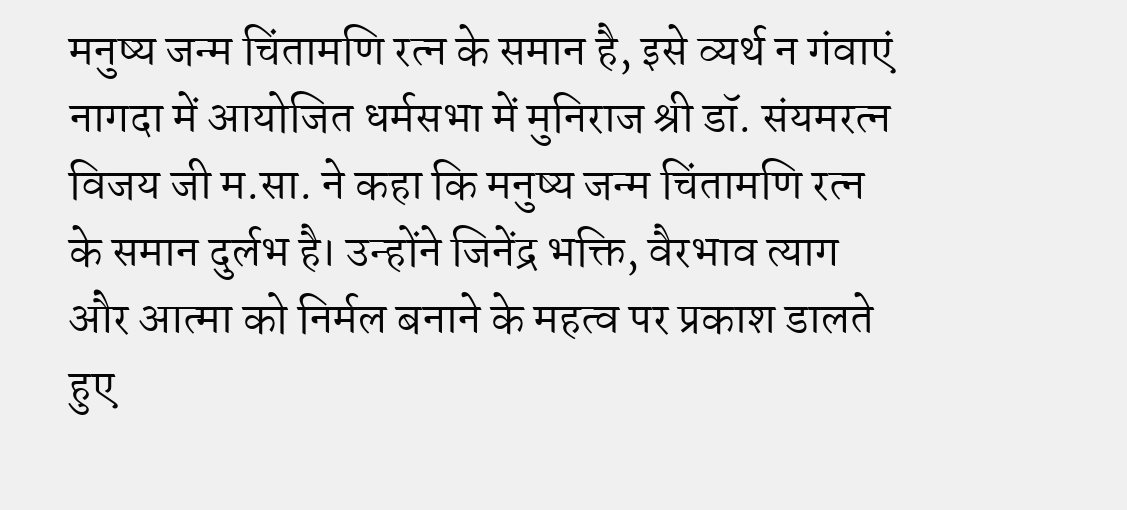मनुष्य जन्म चिंतामणि रत्न के समान है, इसे व्यर्थ न गंवाएं
नागदा में आयोजित धर्मसभा में मुनिराज श्री डॉ. संयमरत्न विजय जी म.सा. ने कहा कि मनुष्य जन्म चिंतामणि रत्न के समान दुर्लभ है। उन्होंने जिनेंद्र भक्ति, वैरभाव त्याग और आत्मा को निर्मल बनाने के महत्व पर प्रकाश डालते हुए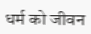धर्म को जीवन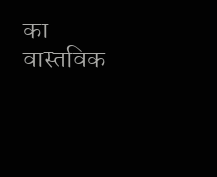का वास्तविक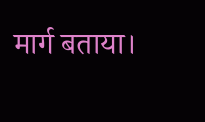मार्ग बताया।